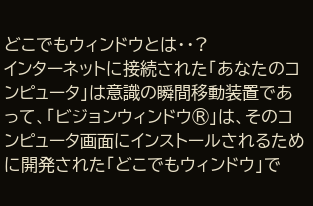どこでもウィンドウとは・・?
インターネットに接続された「あなたのコンピュータ」は意識の瞬間移動装置であって、「ビジョンウィンドウ®」は、そのコンピュータ画面にインストールされるために開発された「どこでもウィンドウ」で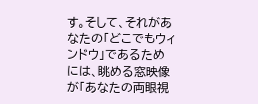す。そして、それがあなたの「どこでもウィンドウ」であるためには、眺める窓映像が「あなたの両眼視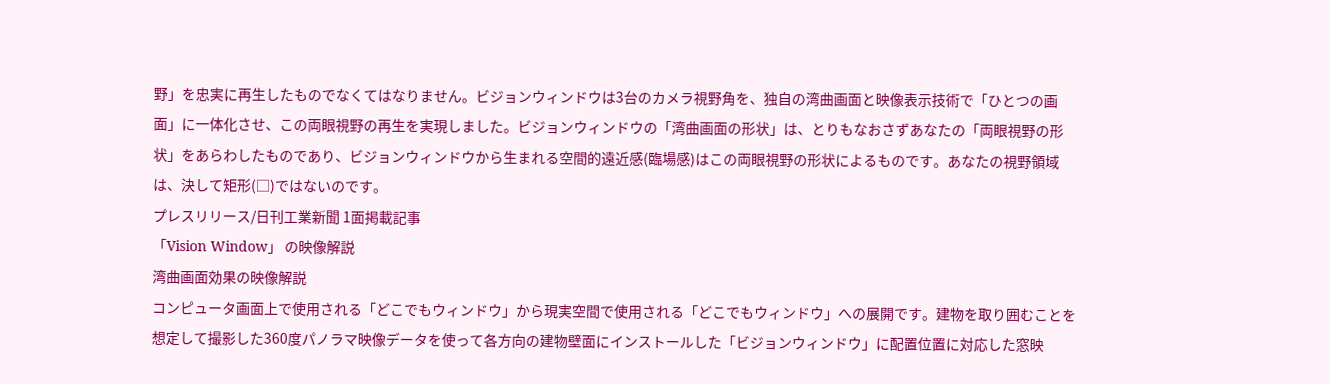野」を忠実に再生したものでなくてはなりません。ビジョンウィンドウは3台のカメラ視野角を、独自の湾曲画面と映像表示技術で「ひとつの画面」に一体化させ、この両眼視野の再生を実現しました。ビジョンウィンドウの「湾曲画面の形状」は、とりもなおさずあなたの「両眼視野の形状」をあらわしたものであり、ビジョンウィンドウから生まれる空間的遠近感(臨場感)はこの両眼視野の形状によるものです。あなたの視野領域は、決して矩形(□)ではないのです。
プレスリリース/日刊工業新聞 1面掲載記事
「Vision Window」 の映像解説
湾曲画面効果の映像解説
コンピュータ画面上で使用される「どこでもウィンドウ」から現実空間で使用される「どこでもウィンドウ」への展開です。建物を取り囲むことを想定して撮影した360度パノラマ映像データを使って各方向の建物壁面にインストールした「ビジョンウィンドウ」に配置位置に対応した窓映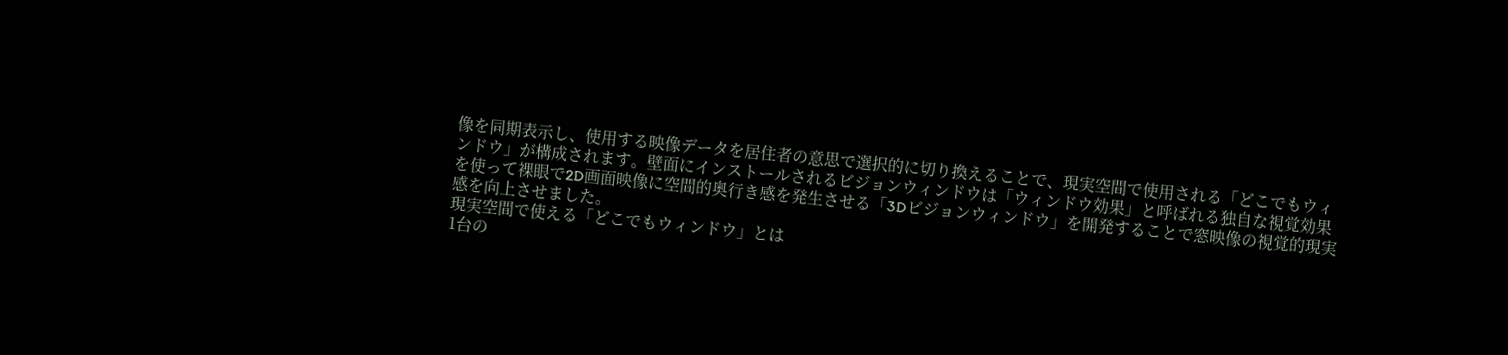像を同期表示し、使用する映像データを居住者の意思で選択的に切り換えることで、現実空間で使用される「どこでもウィンドウ」が構成されます。壁面にインストールされるビジョンウィンドウは「ウィンドウ効果」と呼ばれる独自な視覚効果を使って裸眼で2D画面映像に空間的奥行き感を発生させる「3Dビジョンウィンドウ」を開発することで窓映像の視覚的現実感を向上させました。
現実空間で使える「どこでもウィンドウ」とは
1台の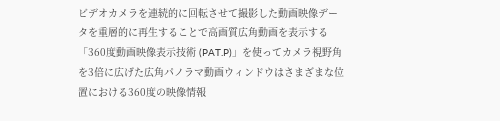ビデオカメラを連続的に回転させて撮影した動画映像データを重層的に再生することで高画質広角動画を表示する「360度動画映像表示技術 (PAT.P)」を使ってカメラ視野角を3倍に広げた広角パノラマ動画ウィンドウはさまざまな位置における360度の映像情報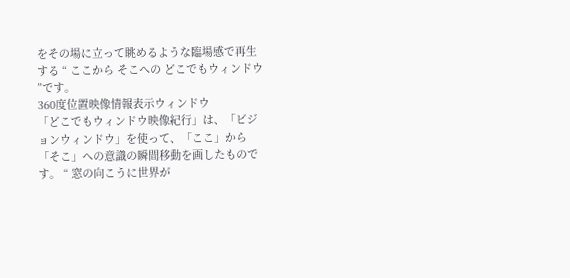をその場に立って眺めるような臨場感で再生する “ ここから そこへの どこでもウィンドウ ”です。
360度位置映像情報表示ウィンドウ
「どこでもウィンドウ映像紀行」は、「ビジョンウィンドウ」を使って、「ここ」から「そこ」への意識の瞬間移動を画したものです。 “ 窓の向こうに世界が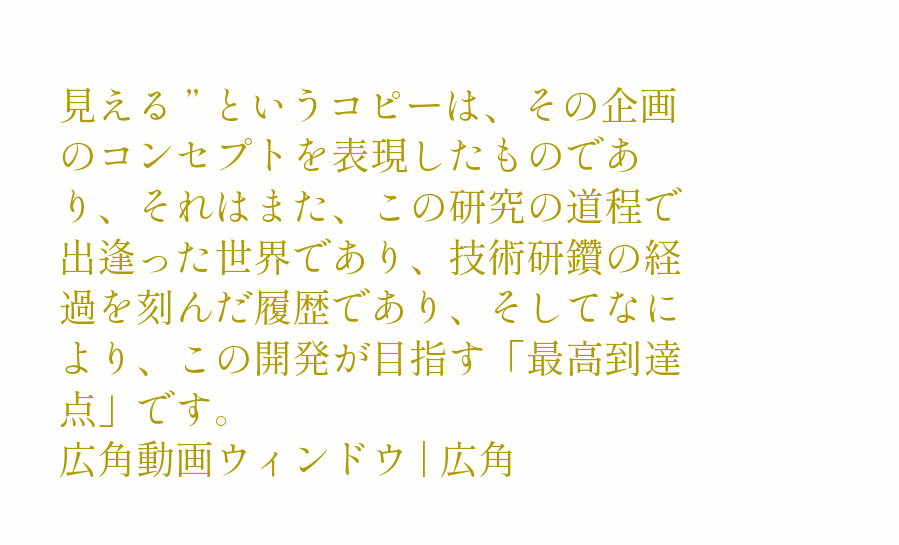見える ” というコピーは、その企画のコンセプトを表現したものであり、それはまた、この研究の道程で出逢った世界であり、技術研鑽の経過を刻んだ履歴であり、そしてなにより、この開発が目指す「最高到達点」です。
広角動画ウィンドウ | 広角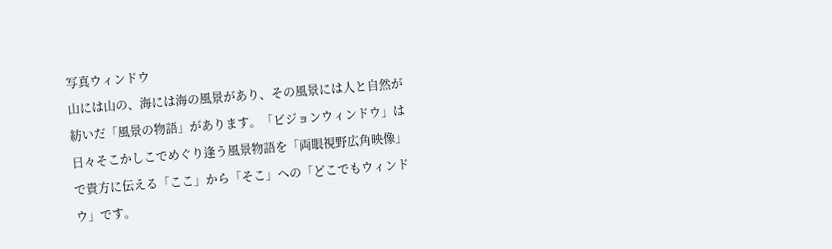写真ウィンドウ
山には山の、海には海の風景があり、その風景には人と自然が紡いだ「風景の物語」があります。「ビジョンウィンドウ」は日々そこかしこでめぐり逢う風景物語を「両眼視野広角映像」で貴方に伝える「ここ」から「そこ」への「どこでもウィンドウ」です。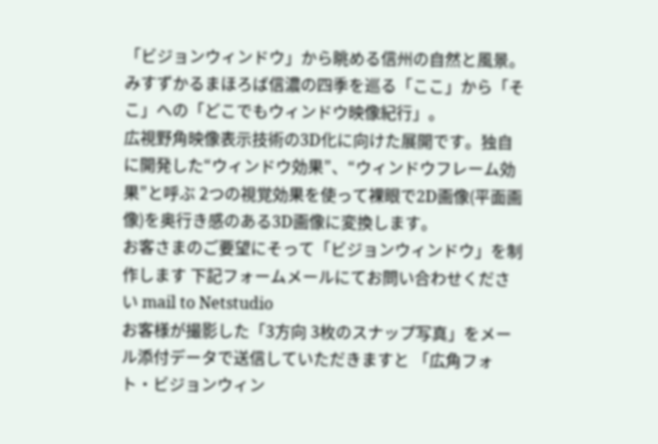「ビジョンウィンドウ」から眺める信州の自然と風景。みすずかるまほろば信濃の四季を巡る「ここ」から「そこ」への「どこでもウィンドウ映像紀行」。
広視野角映像表示技術の3D化に向けた展開です。独自に開発した“ウィンドウ効果”、“ウィンドウフレーム効果”と呼ぶ 2つの視覚効果を使って裸眼で2D画像(平面画像)を奥行き感のある3D画像に変換します。
お客さまのご要望にそって「ビジョンウィンドウ」を制作します 下記フォームメールにてお問い合わせください mail to Netstudio
お客様が撮影した「3方向 3枚のスナップ写真」をメール添付データで送信していただきますと 「広角フォト・ビジョンウィン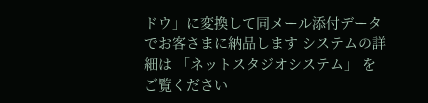ドウ」に変換して同メール添付データでお客さまに納品します システムの詳細は 「ネットスタジオシステム」 をご覧ください